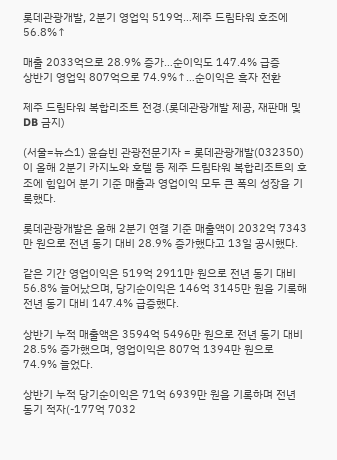롯데관광개발, 2분기 영업익 519억…제주 드림타워 호조에 56.8%↑

매출 2033억으로 28.9% 증가…순이익도 147.4% 급증
상반기 영업익 807억으로 74.9%↑…순이익은 흑자 전환

제주 드림타워 복합리조트 전경.(롯데관광개발 제공, 재판매 및 DB 금지)

(서울=뉴스1) 윤슬빈 관광전문기자 = 롯데관광개발(032350)이 올해 2분기 카지노와 호텔 등 제주 드림타워 복합리조트의 호조에 힘입어 분기 기준 매출과 영업이익 모두 큰 폭의 성장을 기록했다.

롯데관광개발은 올해 2분기 연결 기준 매출액이 2032억 7343만 원으로 전년 동기 대비 28.9% 증가했다고 13일 공시했다.

같은 기간 영업이익은 519억 2911만 원으로 전년 동기 대비 56.8% 늘어났으며, 당기순이익은 146억 3145만 원을 기록해 전년 동기 대비 147.4% 급증했다.

상반기 누적 매출액은 3594억 5496만 원으로 전년 동기 대비 28.5% 증가했으며, 영업이익은 807억 1394만 원으로 74.9% 늘었다.

상반기 누적 당기순이익은 71억 6939만 원을 기록하며 전년 동기 적자(-177억 7032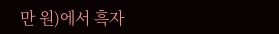만 원)에서 흑자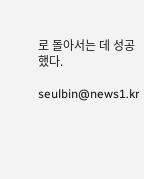로 돌아서는 데 성공했다.

seulbin@news1.kr